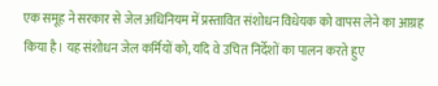एक समूह ने सरकार से जेल अधिनियम में प्रस्तावित संशोधन विधेयक को वापस लेने का आग्रह किया है। यह संशोधन जेल कर्मियों को, यदि वे उचित निर्देशों का पालन करते हुए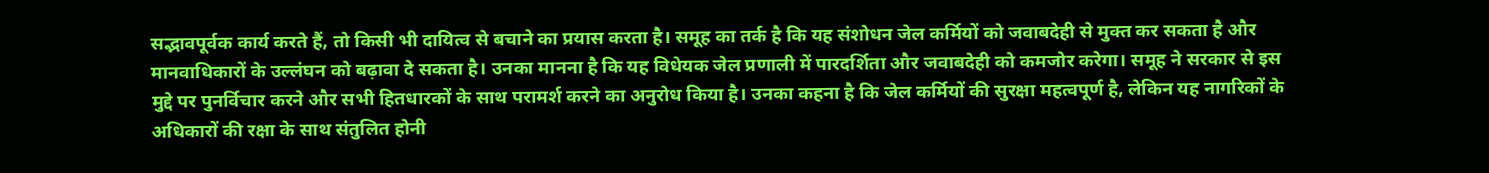सद्भावपूर्वक कार्य करते हैं, तो किसी भी दायित्व से बचाने का प्रयास करता है। समूह का तर्क है कि यह संशोधन जेल कर्मियों को जवाबदेही से मुक्त कर सकता है और मानवाधिकारों के उल्लंघन को बढ़ावा दे सकता है। उनका मानना है कि यह विधेयक जेल प्रणाली में पारदर्शिता और जवाबदेही को कमजोर करेगा। समूह ने सरकार से इस मुद्दे पर पुनर्विचार करने और सभी हितधारकों के साथ परामर्श करने का अनुरोध किया है। उनका कहना है कि जेल कर्मियों की सुरक्षा महत्वपूर्ण है, लेकिन यह नागरिकों के अधिकारों की रक्षा के साथ संतुलित होनी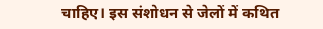चाहिए। इस संशोधन से जेलों में कथित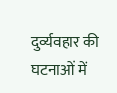दुर्व्यवहार की घटनाओं में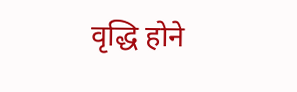वृद्धि होने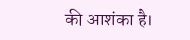की आशंका है।